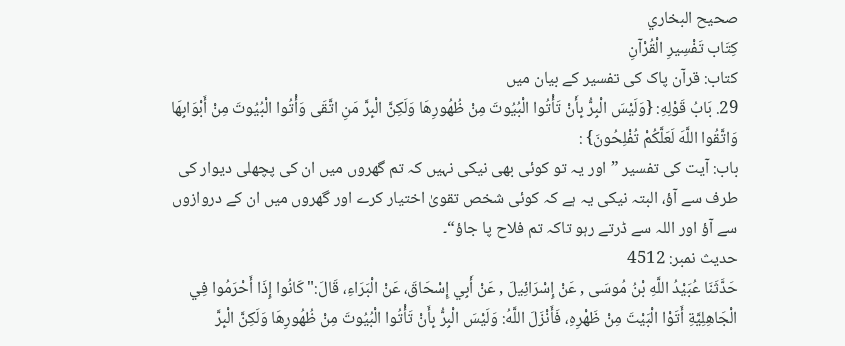صحيح البخاري
كِتَاب تَفْسِيرِ الْقُرْآنِ
کتاب: قرآن پاک کی تفسیر کے بیان میں
29. بَابُ قَوْلِهِ: {وَلَيْسَ الْبِرُّ بِأَنْ تَأْتُوا الْبُيُوتَ مِنْ ظُهُورِهَا وَلَكِنَّ الْبِرَّ مَنِ اتَّقَى وَأْتُوا الْبُيُوتَ مِنْ أَبْوَابِهَا وَاتَّقُوا اللَّهَ لَعَلَّكُمْ تُفْلِحُونَ} :
باب: آیت کی تفسیر ”اور یہ تو کوئی بھی نیکی نہیں کہ تم گھروں میں ان کی پچھلی دیوار کی طرف سے آؤ، البتہ نیکی یہ ہے کہ کوئی شخص تقویٰ اختیار کرے اور گھروں میں ان کے دروازوں سے آؤ اور اللہ سے ڈرتے رہو تاکہ تم فلاح پا جاؤ“۔
حدیث نمبر: 4512
حَدَّثَنَا عُبَيْدُ اللَّهِ بْنُ مُوسَى , عَنْ إِسْرَائِيلَ , عَنْ أَبِي إِسْحَاقَ، عَنْ الْبَرَاءِ، قَالَ:" كَانُوا إِذَا أَحْرَمُوا فِي الْجَاهِلِيَّةِ أَتَوْا الْبَيْتَ مِنْ ظَهْرِهِ، فَأَنْزَلَ اللَّهُ: وَلَيْسَ الْبِرُّ بِأَنْ تَأْتُوا الْبُيُوتَ مِنْ ظُهُورِهَا وَلَكِنَّ الْبِرَّ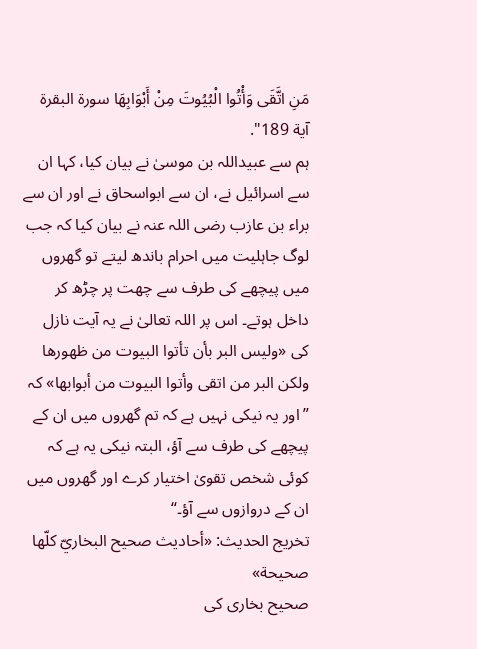مَنِ اتَّقَى وَأْتُوا الْبُيُوتَ مِنْ أَبْوَابِهَا سورة البقرة آية 189".
ہم سے عبیداللہ بن موسیٰ نے بیان کیا، کہا ان سے اسرائیل نے، ان سے ابواسحاق نے اور ان سے براء بن عازب رضی اللہ عنہ نے بیان کیا کہ جب لوگ جاہلیت میں احرام باندھ لیتے تو گھروں میں پیچھے کی طرف سے چھت پر چڑھ کر داخل ہوتے۔ اس پر اللہ تعالیٰ نے یہ آیت نازل کی «وليس البر بأن تأتوا البيوت من ظهورها ولكن البر من اتقى وأتوا البيوت من أبوابها» کہ ”اور یہ نیکی نہیں ہے کہ تم گھروں میں ان کے پیچھے کی طرف سے آؤ، البتہ نیکی یہ ہے کہ کوئی شخص تقویٰ اختیار کرے اور گھروں میں ان کے دروازوں سے آؤ۔“
تخریج الحدیث: «أحاديث صحيح البخاريّ كلّها صحيحة»
صحیح بخاری کی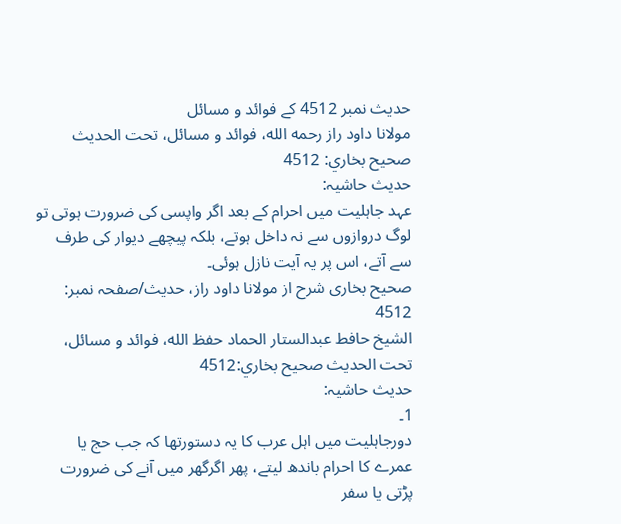حدیث نمبر 4512 کے فوائد و مسائل
مولانا داود راز رحمه الله، فوائد و مسائل، تحت الحديث صحيح بخاري: 4512
حدیث حاشیہ:
عہد جاہلیت میں احرام کے بعد اگر واپسی کی ضرورت ہوتی تو لوگ دروازوں سے نہ داخل ہوتے، بلکہ پیچھے دیوار کی طرف سے آتے، اس پر یہ آیت نازل ہوئی۔
صحیح بخاری شرح از مولانا داود راز، حدیث/صفحہ نمبر: 4512
الشيخ حافط عبدالستار الحماد حفظ الله، فوائد و مسائل، تحت الحديث صحيح بخاري:4512
حدیث حاشیہ:
1۔
دورجاہلیت میں اہل عرب کا یہ دستورتھا کہ جب حج یا عمرے کا احرام باندھ لیتے، پھر اگرگھر میں آنے کی ضرورت پڑتی یا سفر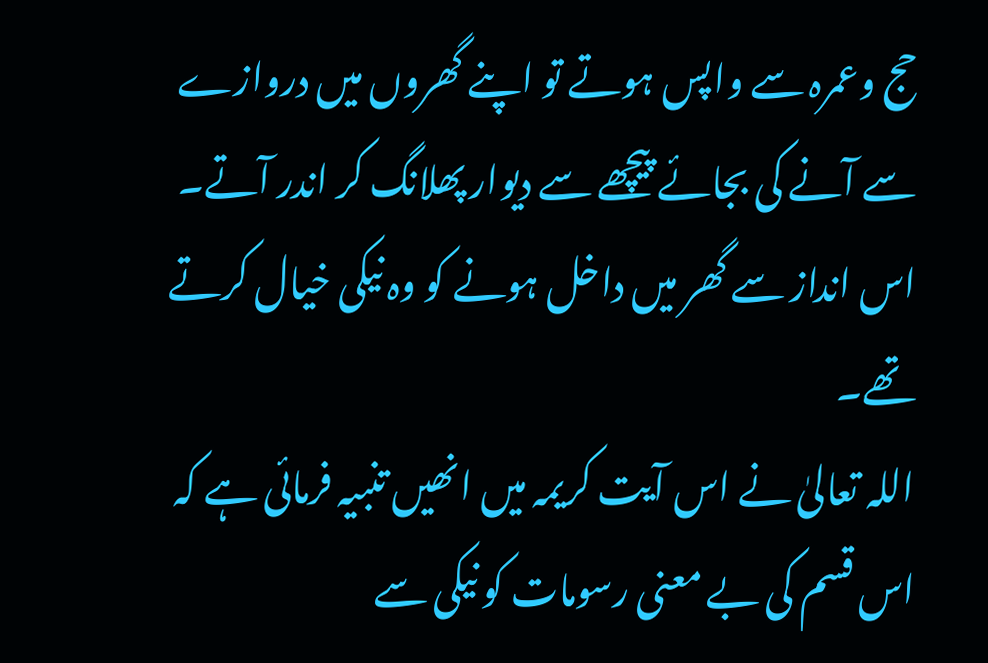حج وعمرہ سے واپس ہوتے تو اپنے گھروں میں دروازے سے آنے کی بجائے پیچھے سے دیوار پھلانگ کر اندر آتے۔
اس انداز سے گھر میں داخل ہونے کو وہ نیکی خیال کرتے تھے۔
اللہ تعالیٰ نے اس آیت کریمہ میں انھیں تنبیہ فرمائی ہے کہ اس قسم کی بے معنی رسومات کو نیکی سے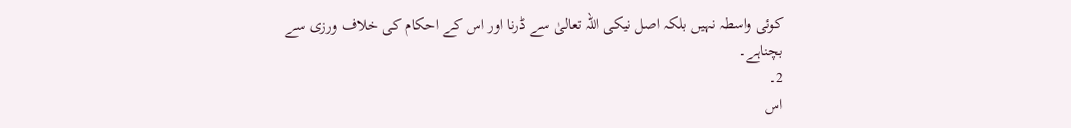کوئی واسطہ نہیں بلکہ اصل نیکی اللہ تعالیٰ سے ڈرنا اور اس کے احکام کی خلاف ورزی سے بچناہے۔
2۔
اس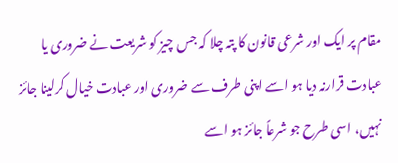مقام پر ایک اور شرعی قانون کا پتہ چلا کہ جس چیز کو شریعت نے ضروری یا عبادت قرارنہ دیا ہو اسے اپنی طرف سے ضروری اور عبادت خیال کرلینا جائز نہیں، اسی طرح جو شرعاً جائز ہو اسے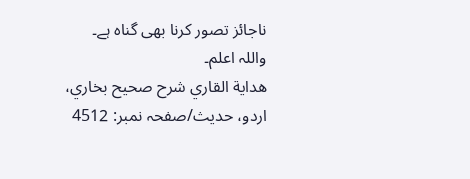ناجائز تصور کرنا بھی گناہ ہے۔
واللہ اعلم۔
هداية القاري شرح صحيح بخاري، اردو، حدیث/صفحہ نمبر: 4512